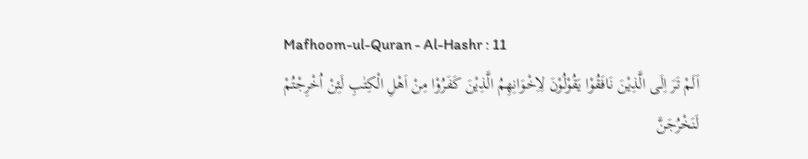Mafhoom-ul-Quran - Al-Hashr : 11
اَلَمْ تَرَ اِلَى الَّذِیْنَ نَافَقُوْا یَقُوْلُوْنَ لِاِخْوَانِهِمُ الَّذِیْنَ كَفَرُوْا مِنْ اَهْلِ الْكِتٰبِ لَئِنْ اُخْرِجْتُمْ لَنَخْرُجَنَّ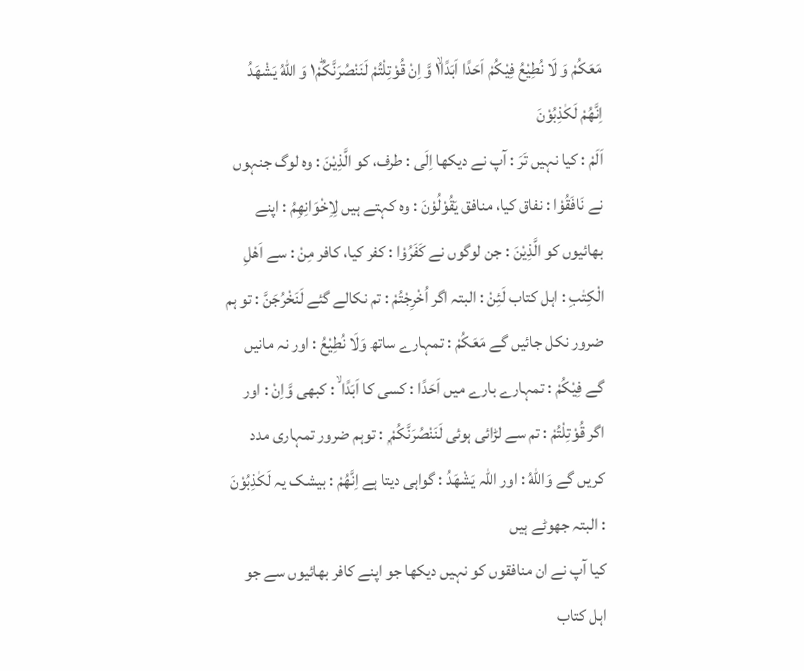مَعَكُمْ وَ لَا نُطِیْعُ فِیْكُمْ اَحَدًا اَبَدًا١ۙ وَّ اِنْ قُوْتِلْتُمْ لَنَنْصُرَنَّكُمْ١ؕ وَ اللّٰهُ یَشْهَدُ اِنَّهُمْ لَكٰذِبُوْنَ
اَلَمْ : کیا نہیں تَرَ : آپ نے دیکھا اِلَى : طرف، کو الَّذِيْنَ : وہ لوگ جنہوں نے نَافَقُوْا : نفاق کیا، منافق يَقُوْلُوْنَ : وہ کہتے ہیں لِاِخْوَانِهِمُ : اپنے بھائیوں کو الَّذِيْنَ : جن لوگوں نے كَفَرُوْا : کفر کیا، کافر مِنْ : سے اَهْلِ الْكِتٰبِ : اہل کتاب لَئِنْ : البتہ اگر اُخْرِجْتُمْ : تم نکالے گئے لَنَخْرُجَنَّ : تو ہم ضرور نکل جائیں گے مَعَكُمْ : تمہارے ساتھ وَلَا نُطِيْعُ : اور نہ مانیں گے فِيْكُمْ : تمہارے بارے میں اَحَدًا : کسی کا اَبَدًا ۙ : کبھی وَّاِنْ : اور اگر قُوْتِلْتُمْ : تم سے لڑائی ہوئی لَنَنْصُرَنَّكُمْ ۭ : توہم ضرور تمہاری مدد کریں گے وَاللّٰهُ : اور اللہ يَشْهَدُ : گواہی دیتا ہے اِنَّهُمْ : بیشک یہ لَكٰذِبُوْنَ : البتہ جھوٹے ہیں
کیا آپ نے ان منافقوں کو نہیں دیکھا جو اپنے کافر بھائیوں سے جو اہل کتاب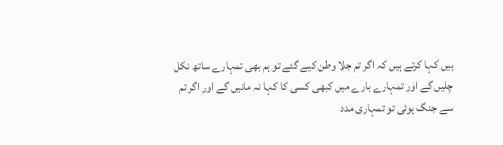ہیں کہا کرتے ہیں کہ اگر تم جلا وطن کیے گئے تو ہم بھی تمہارے ساتھ نکل چلیں گے اور تمہارے بارے میں کبھی کسی کا کہا نہ مانیں گے اور اگر تم سے جنگ ہوئی تو تمہاری مدد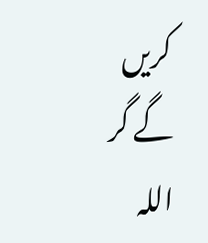کریں گے گر اللہ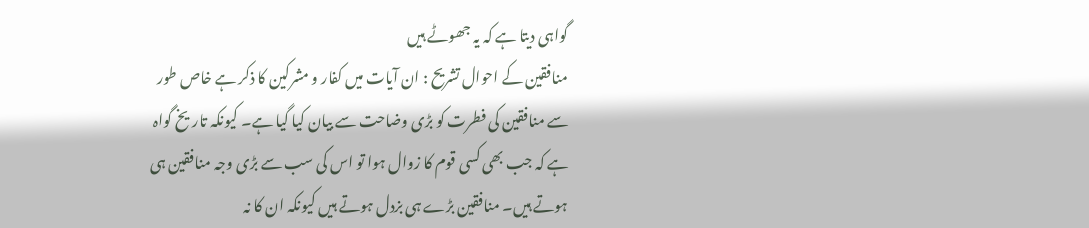گواہی دیتا ہے کہ یہ جھوٹے ہیں
منافقین کے احوال تشریح : ان آیات میں کفار و مشرکین کا ذکر ہے خاص طور سے منافقین کی فطرت کو بڑی وضاحت سے بیان کیا گیا ہے۔ کیونکہ تاریخ گواہ ہے کہ جب بھی کسی قوم کا زوال ہوا تو اس کی سب سے بڑی وجہ منافقین ہی ہوتے ہیں۔ منافقین بڑے ہی بزدل ہوتے ہیں کیونکہ ان کا نہ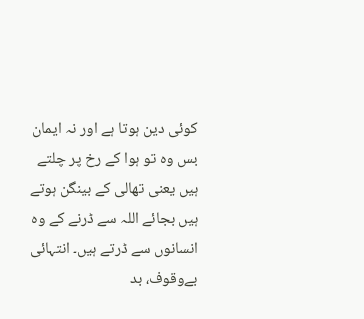کوئی دین ہوتا ہے اور نہ ایمان بس وہ تو ہوا کے رخ پر چلتے ہیں یعنی تھالی کے بینگن ہوتے ہیں بجائے اللہ سے ڈرنے کے وہ انسانوں سے ڈرتے ہیں۔ انتہائی بےوقوف، بد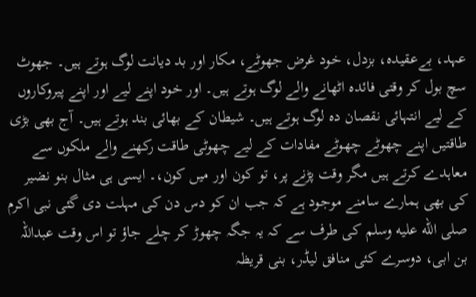عہد، بےعقیدہ، بزدل، خود غرض جھوٹے، مکار اور بد دیانت لوگ ہوتے ہیں۔ جھوٹ سچ بول کر وقتی فائدہ اٹھانے والے لوگ ہوتے ہیں۔ اور خود اپنے لیے اور اپنے پیروکاروں کے لیے انتہائی نقصان دہ لوگ ہوتے ہیں۔ شیطان کے بھائی بند ہوتے ہیں۔ آج بھی بڑی طاقتیں اپنے چھوٹے چھوٹے مفادات کے لیے چھوٹی طاقت رکھنے والے ملکوں سے معاہدے کرتے ہیں مگر وقت پڑنے پر، تو کون اور میں کون،۔ ایسی ہی مثال بنو نضیر کی بھی ہمارے سامنے موجود ہے کہ جب ان کو دس دن کی مہلت دی گئی نبی اکرم صلى الله عليه وسلم کی طرف سے کہ یہ جگہ چھوڑ کر چلے جاؤ تو اس وقت عبداللہ بن ابی، دوسرے کئی منافق لیڈر، بنی قریظہ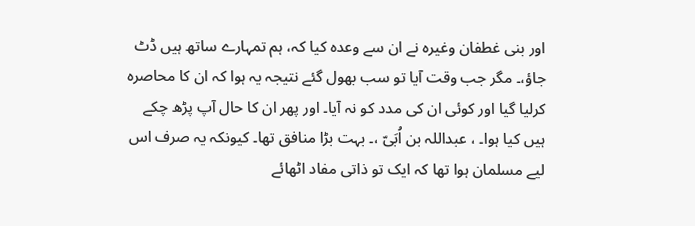اور بنی غطفان وغیرہ نے ان سے وعدہ کیا کہ، ہم تمہارے ساتھ ہیں ڈٹ جاؤ،۔ مگر جب وقت آیا تو سب بھول گئے نتیجہ یہ ہوا کہ ان کا محاصرہ کرلیا گیا اور کوئی ان کی مدد کو نہ آیا۔ اور پھر ان کا حال آپ پڑھ چکے ہیں کیا ہوا۔ ، عبداللہ بن اُبَیّ ،۔ بہت بڑا منافق تھا۔ کیونکہ یہ صرف اس لیے مسلمان ہوا تھا کہ ایک تو ذاتی مفاد اٹھائے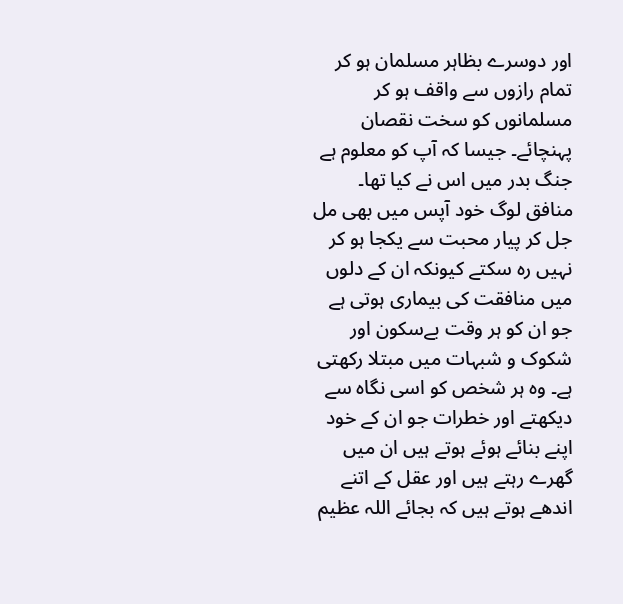اور دوسرے بظاہر مسلمان ہو کر تمام رازوں سے واقف ہو کر مسلمانوں کو سخت نقصان پہنچائے۔ جیسا کہ آپ کو معلوم ہے جنگ بدر میں اس نے کیا تھا۔ منافق لوگ خود آپس میں بھی مل جل کر پیار محبت سے یکجا ہو کر نہیں رہ سکتے کیونکہ ان کے دلوں میں منافقت کی بیماری ہوتی ہے جو ان کو ہر وقت بےسکون اور شکوک و شبہات میں مبتلا رکھتی ہے۔ وہ ہر شخص کو اسی نگاہ سے دیکھتے اور خطرات جو ان کے خود اپنے بنائے ہوئے ہوتے ہیں ان میں گھرے رہتے ہیں اور عقل کے اتنے اندھے ہوتے ہیں کہ بجائے اللہ عظیم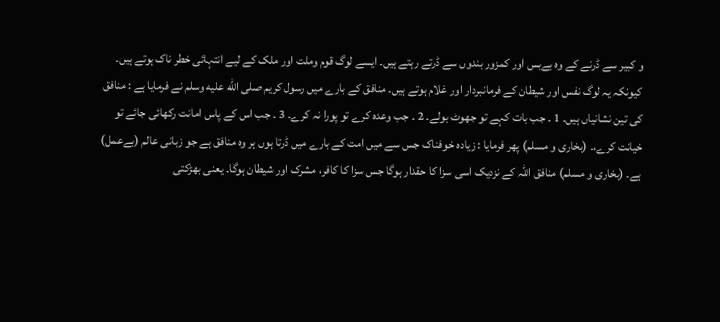و کبیر سے ڈرنے کے وہ بےبس اور کمزور بندوں سے ڈرتے رہتے ہیں۔ ایسے لوگ قوم وملت اور ملک کے لیے انتہائی خطر ناک ہوتے ہیں۔ کیونکہ یہ لوگ نفس اور شیطان کے فرمانبردار اور غلام ہوتے ہیں۔ منافق کے بارے میں رسول کریم صلى الله عليه وسلم نے فرمایا ہے : منافق کی تین نشانیاں ہیں۔ 1 ۔ جب بات کہے تو جھوٹ بولے۔ 2 ۔ جب وعدہ کرے تو پورا نہ کرے۔ 3 ۔ جب اس کے پاس امانت رکھائی جائے تو خیانت کرے،۔ (بخاری و مسلم) پھر فرمایا : زیادہ خوفناک جس سے میں امت کے بارے میں ڈرتا ہوں ہر وہ منافق ہے جو زبانی عالم (بےعمل) ہے۔ (بخاری و مسلم) منافق اللہ کے نزدیک اسی سزا کا حقدار ہوگا جس سزا کا کافر، مشرک اور شیطان ہوگا۔ یعنی بھڑکتی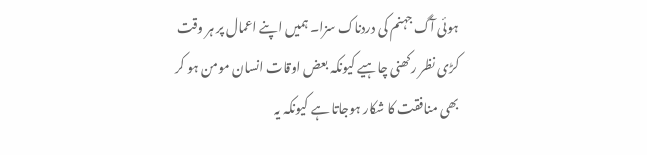ہوئی آگ جہنم کی دردناک سزا۔ ہمیں اپنے اعمال پر ہر وقت کڑی نظر رکھنی چاہیے کیونکہ بعض اوقات انسان مومن ہو کر بھی منافقت کا شکار ہوجاتا ہے کیونکہ یہ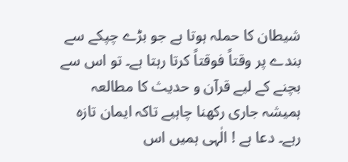شیطان کا حملہ ہوتا ہے جو بڑے چپکے سے بندے پر وقتاً فوقتاً کرتا رہتا ہے۔ تو اس سے بچنے کے لیے قرآن و حدیث کا مطالعہ ہمیشہ جاری رکھنا چاہیے تاکہ ایمان تازہ رہے۔ دعا ہے ! الٰہی ہمیں اس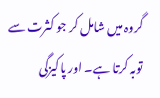گروہ میں شامل کر جو کثرت سے توبہ کرتا ہے۔ اور پاکیزگی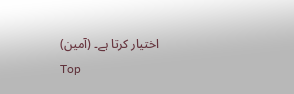اختیار کرتا ہے۔ (آمین)
Top